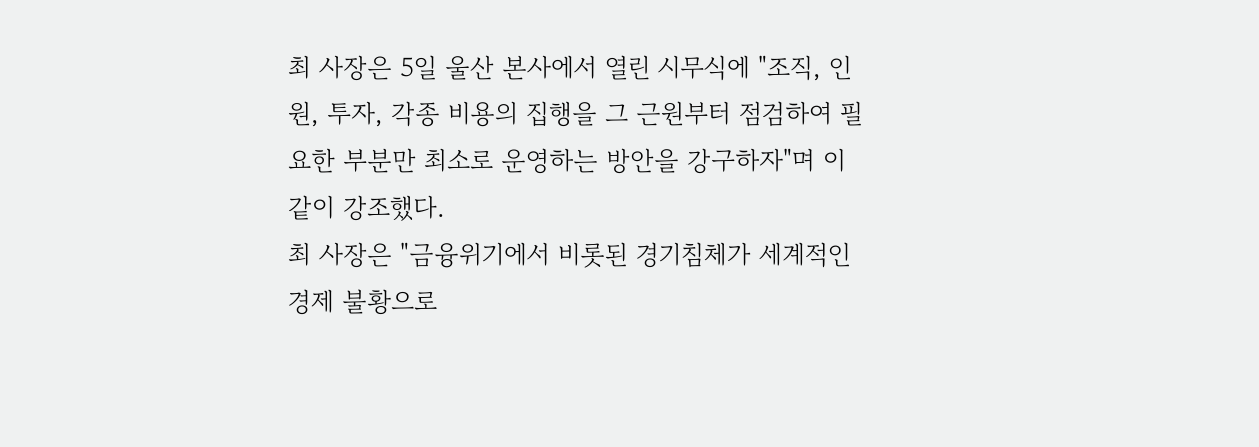최 사장은 5일 울산 본사에서 열린 시무식에 "조직, 인원, 투자, 각종 비용의 집행을 그 근원부터 점검하여 필요한 부분만 최소로 운영하는 방안을 강구하자"며 이 같이 강조했다.
최 사장은 "금융위기에서 비롯된 경기침체가 세계적인 경제 불황으로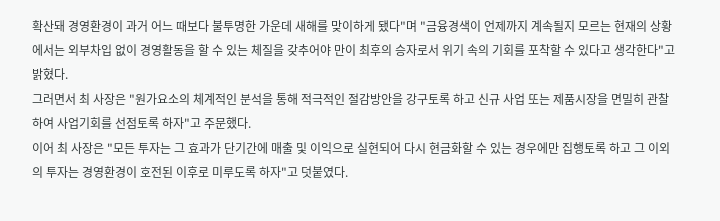확산돼 경영환경이 과거 어느 때보다 불투명한 가운데 새해를 맞이하게 됐다"며 "금융경색이 언제까지 계속될지 모르는 현재의 상황에서는 외부차입 없이 경영활동을 할 수 있는 체질을 갖추어야 만이 최후의 승자로서 위기 속의 기회를 포착할 수 있다고 생각한다"고 밝혔다.
그러면서 최 사장은 "원가요소의 체계적인 분석을 통해 적극적인 절감방안을 강구토록 하고 신규 사업 또는 제품시장을 면밀히 관찰하여 사업기회를 선점토록 하자"고 주문했다.
이어 최 사장은 "모든 투자는 그 효과가 단기간에 매출 및 이익으로 실현되어 다시 현금화할 수 있는 경우에만 집행토록 하고 그 이외의 투자는 경영환경이 호전된 이후로 미루도록 하자"고 덧붙였다.